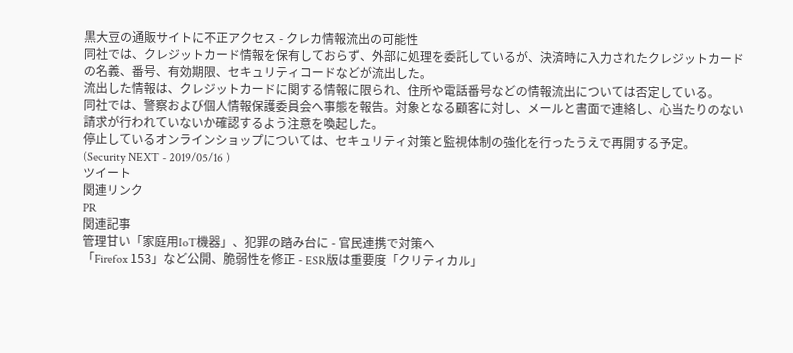黒大豆の通販サイトに不正アクセス - クレカ情報流出の可能性
同社では、クレジットカード情報を保有しておらず、外部に処理を委託しているが、決済時に入力されたクレジットカードの名義、番号、有効期限、セキュリティコードなどが流出した。
流出した情報は、クレジットカードに関する情報に限られ、住所や電話番号などの情報流出については否定している。
同社では、警察および個人情報保護委員会へ事態を報告。対象となる顧客に対し、メールと書面で連絡し、心当たりのない請求が行われていないか確認するよう注意を喚起した。
停止しているオンラインショップについては、セキュリティ対策と監視体制の強化を行ったうえで再開する予定。
(Security NEXT - 2019/05/16 )
ツイート
関連リンク
PR
関連記事
管理甘い「家庭用IoT機器」、犯罪の踏み台に - 官民連携で対策へ
「Firefox 153」など公開、脆弱性を修正 - ESR版は重要度「クリティカル」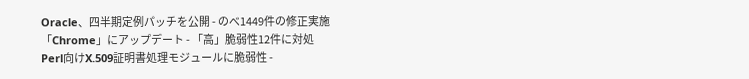Oracle、四半期定例パッチを公開 - のべ1449件の修正実施
「Chrome」にアップデート - 「高」脆弱性12件に対処
Perl向けX.509証明書処理モジュールに脆弱性 -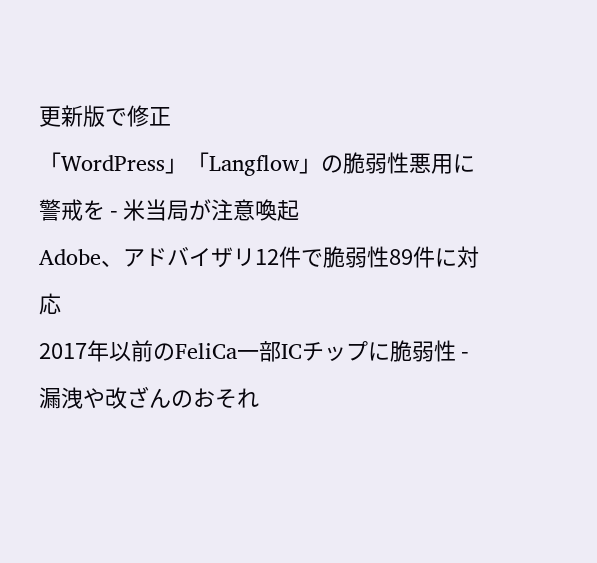更新版で修正
「WordPress」「Langflow」の脆弱性悪用に警戒を - 米当局が注意喚起
Adobe、アドバイザリ12件で脆弱性89件に対応
2017年以前のFeliCa一部ICチップに脆弱性 - 漏洩や改ざんのおそれ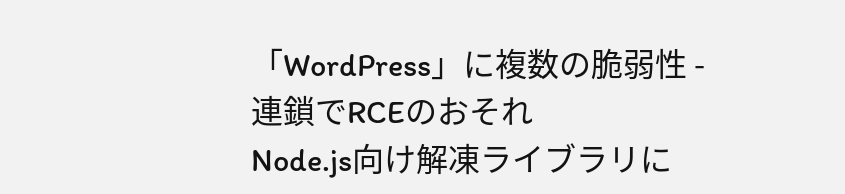「WordPress」に複数の脆弱性 - 連鎖でRCEのおそれ
Node.js向け解凍ライブラリに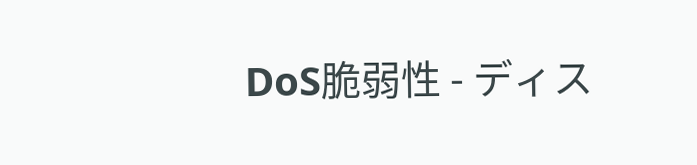DoS脆弱性 - ディス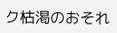ク枯渇のおそれ